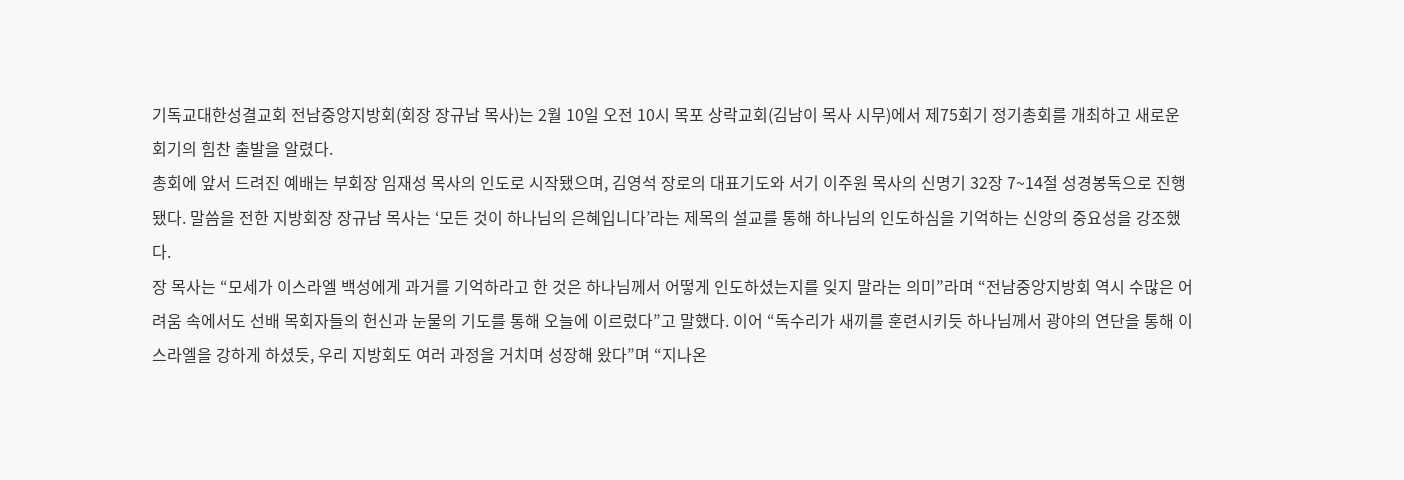기독교대한성결교회 전남중앙지방회(회장 장규남 목사)는 2월 10일 오전 10시 목포 상락교회(김남이 목사 시무)에서 제75회기 정기총회를 개최하고 새로운 회기의 힘찬 출발을 알렸다.
총회에 앞서 드려진 예배는 부회장 임재성 목사의 인도로 시작됐으며, 김영석 장로의 대표기도와 서기 이주원 목사의 신명기 32장 7~14절 성경봉독으로 진행됐다. 말씀을 전한 지방회장 장규남 목사는 ‘모든 것이 하나님의 은혜입니다’라는 제목의 설교를 통해 하나님의 인도하심을 기억하는 신앙의 중요성을 강조했다.
장 목사는 “모세가 이스라엘 백성에게 과거를 기억하라고 한 것은 하나님께서 어떻게 인도하셨는지를 잊지 말라는 의미”라며 “전남중앙지방회 역시 수많은 어려움 속에서도 선배 목회자들의 헌신과 눈물의 기도를 통해 오늘에 이르렀다”고 말했다. 이어 “독수리가 새끼를 훈련시키듯 하나님께서 광야의 연단을 통해 이스라엘을 강하게 하셨듯, 우리 지방회도 여러 과정을 거치며 성장해 왔다”며 “지나온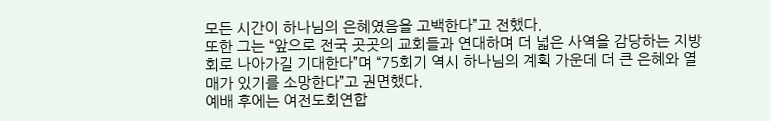모든 시간이 하나님의 은혜였음을 고백한다”고 전했다.
또한 그는 “앞으로 전국 곳곳의 교회들과 연대하며 더 넓은 사역을 감당하는 지방회로 나아가길 기대한다”며 “75회기 역시 하나님의 계획 가운데 더 큰 은혜와 열매가 있기를 소망한다”고 권면했다.
예배 후에는 여전도회연합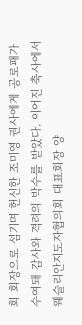회 회장으로 섬기며 헌신한 조미영 권사에게 공로패가 수여돼 감사와 격려의 박수를 받았다. 이어진 축사에서 웨슬리안지도자협의회 대표회장 양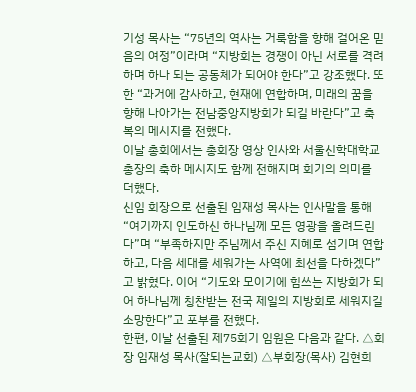기성 목사는 “75년의 역사는 거룩함을 향해 걸어온 믿음의 여정”이라며 “지방회는 경쟁이 아닌 서로를 격려하며 하나 되는 공동체가 되어야 한다”고 강조했다. 또한 “과거에 감사하고, 현재에 연합하며, 미래의 꿈을 향해 나아가는 전남중앙지방회가 되길 바란다”고 축복의 메시지를 전했다.
이날 총회에서는 총회장 영상 인사와 서울신학대학교 총장의 축하 메시지도 함께 전해지며 회기의 의미를 더했다.
신임 회장으로 선출된 임재성 목사는 인사말을 통해 “여기까지 인도하신 하나님께 모든 영광을 올려드린다”며 “부족하지만 주님께서 주신 지혜로 섬기며 연합하고, 다음 세대를 세워가는 사역에 최선을 다하겠다”고 밝혔다. 이어 “기도와 모이기에 힘쓰는 지방회가 되어 하나님께 칭찬받는 전국 제일의 지방회로 세워지길 소망한다”고 포부를 전했다.
한편, 이날 선출된 제75회기 임원은 다음과 같다. △회장 임재성 목사(잘되는교회) △부회장(목사) 김현희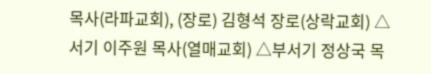목사(라파교회), (장로) 김형석 장로(상락교회) △서기 이주원 목사(열매교회) △부서기 정상국 목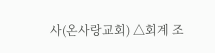사(온사랑교회) △회계 조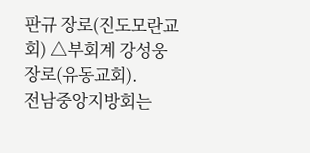판규 장로(진도모란교회) △부회계 강성웅 장로(유동교회).
전남중앙지방회는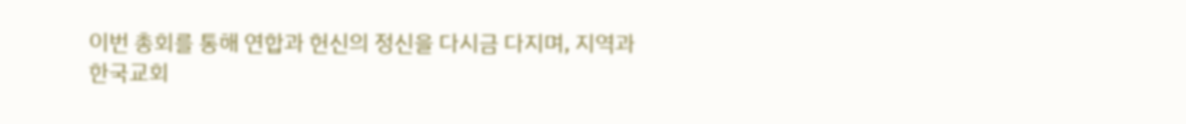이번 총회를 통해 연합과 헌신의 정신을 다시금 다지며, 지역과 한국교회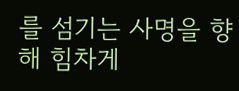를 섬기는 사명을 향해 힘차게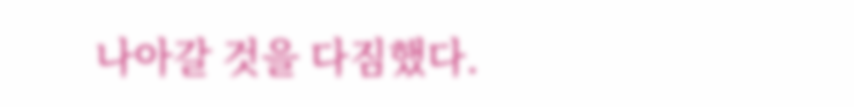나아갈 것을 다짐했다.